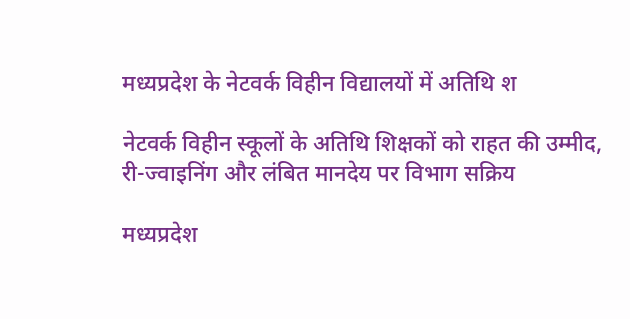मध्यप्रदेश के नेटवर्क विहीन विद्यालयों में अतिथि श

नेटवर्क विहीन स्कूलों के अतिथि शिक्षकों को राहत की उम्मीद, री-ज्वाइनिंग और लंबित मानदेय पर विभाग सक्रिय

मध्यप्रदेश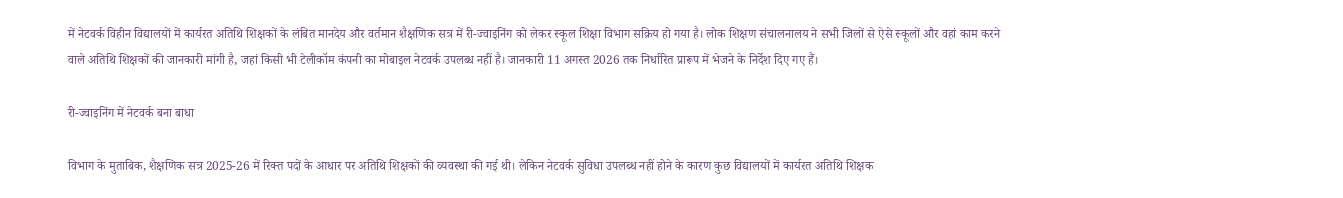में नेटवर्क विहीन विद्यालयों में कार्यरत अतिथि शिक्षकों के लंबित मानदेय और वर्तमान शैक्षणिक सत्र में री-ज्वाइनिंग को लेकर स्कूल शिक्षा विभाग सक्रिय हो गया है। लोक शिक्षण संचालनालय ने सभी जिलों से ऐसे स्कूलों और वहां काम करने वाले अतिथि शिक्षकों की जानकारी मांगी है, जहां किसी भी टेलीकॉम कंपनी का मोबाइल नेटवर्क उपलब्ध नहीं है। जानकारी 11 अगस्त 2026 तक निर्धारित प्रारूप में भेजने के निर्देश दिए गए हैं।

री-ज्वाइनिंग में नेटवर्क बना बाधा

विभाग के मुताबिक, शैक्षणिक सत्र 2025-26 में रिक्त पदों के आधार पर अतिथि शिक्षकों की व्यवस्था की गई थी। लेकिन नेटवर्क सुविधा उपलब्ध नहीं होने के कारण कुछ विद्यालयों में कार्यरत अतिथि शिक्षक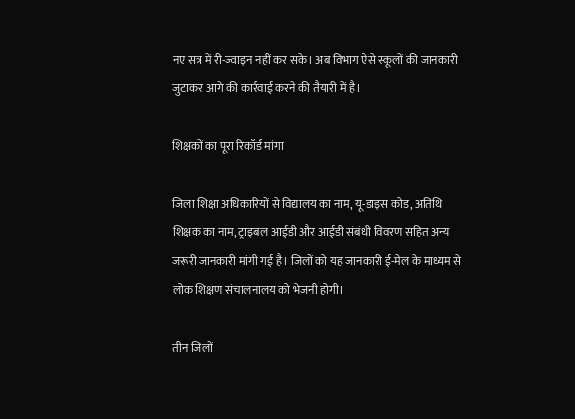नए सत्र में री-ज्वाइन नहीं कर सके। अब विभाग ऐसे स्कूलों की जानकारी जुटाकर आगे की कार्रवाई करने की तैयारी में है।

शिक्षकों का पूरा रिकॉर्ड मांगा

जिला शिक्षा अधिकारियों से विद्यालय का नाम, यू-डाइस कोड, अतिथि शिक्षक का नाम, ट्राइबल आईडी और आईडी संबंधी विवरण सहित अन्य जरूरी जानकारी मांगी गई है। जिलों को यह जानकारी ई-मेल के माध्यम से लोक शिक्षण संचालनालय को भेजनी होगी।

तीन जिलों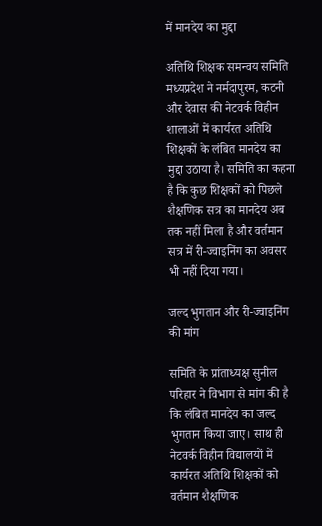में मानदेय का मुद्दा

अतिथि शिक्षक समन्वय समिति मध्यप्रदेश ने नर्मदापुरम, कटनी और देवास की नेटवर्क विहीन शालाओं में कार्यरत अतिथि शिक्षकों के लंबित मानदेय का मुद्दा उठाया है। समिति का कहना है कि कुछ शिक्षकों को पिछले शैक्षणिक सत्र का मानदेय अब तक नहीं मिला है और वर्तमान सत्र में री-ज्वाइनिंग का अवसर भी नहीं दिया गया।

जल्द भुगतान और री-ज्वाइनिंग की मांग

समिति के प्रांताध्यक्ष सुनील परिहार ने विभाग से मांग की है कि लंबित मानदेय का जल्द भुगतान किया जाए। साथ ही नेटवर्क विहीन विद्यालयों में कार्यरत अतिथि शिक्षकों को वर्तमान शैक्षणिक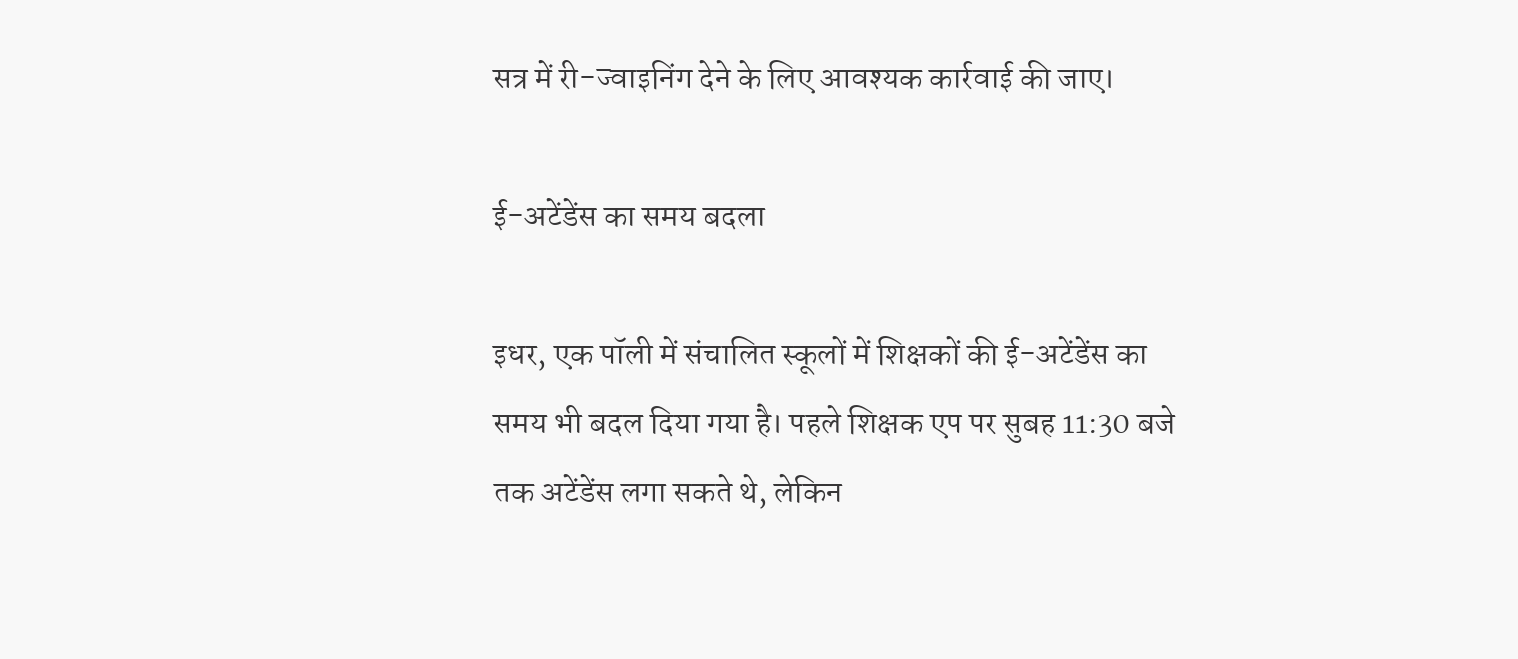सत्र में री-ज्वाइनिंग देने के लिए आवश्यक कार्रवाई की जाए।

ई-अटेंडेंस का समय बदला

इधर, एक पॉली में संचालित स्कूलों में शिक्षकों की ई-अटेंडेंस का समय भी बदल दिया गया है। पहले शिक्षक एप पर सुबह 11:30 बजे तक अटेंडेंस लगा सकते थे, लेकिन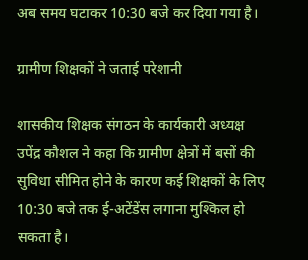अब समय घटाकर 10:30 बजे कर दिया गया है।

ग्रामीण शिक्षकों ने जताई परेशानी

शासकीय शिक्षक संगठन के कार्यकारी अध्यक्ष उपेंद्र कौशल ने कहा कि ग्रामीण क्षेत्रों में बसों की सुविधा सीमित होने के कारण कई शिक्षकों के लिए 10:30 बजे तक ई-अटेंडेंस लगाना मुश्किल हो सकता है।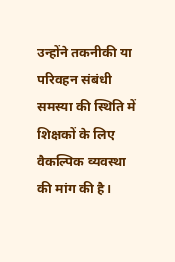उन्होंने तकनीकी या परिवहन संबंधी समस्या की स्थिति में शिक्षकों के लिए वैकल्पिक व्यवस्था की मांग की है।